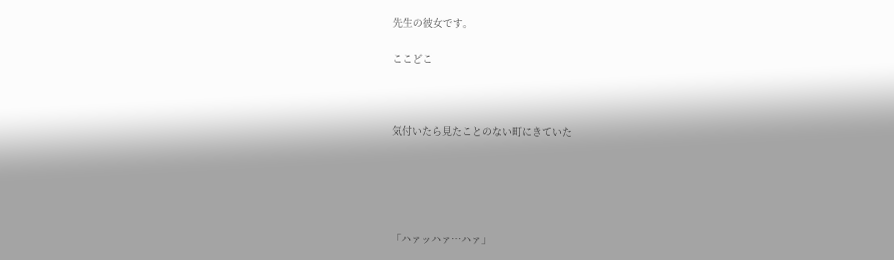先生の彼女です。

ここどこ



気付いたら見たことのない町にきていた





「ハァッハァ…ハァ」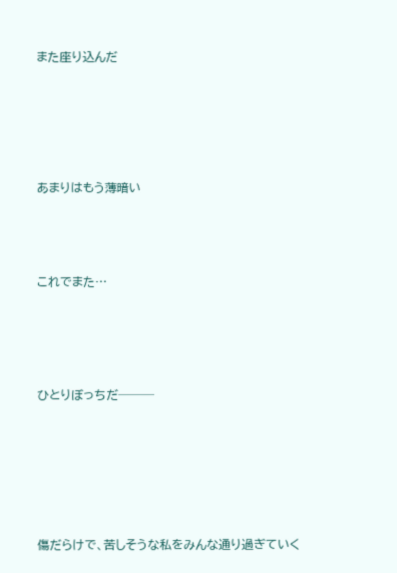また座り込んだ






あまりはもう薄暗い




これでまた…





ひとりぼっちだ───







傷だらけで、苦しそうな私をみんな通り過ぎていく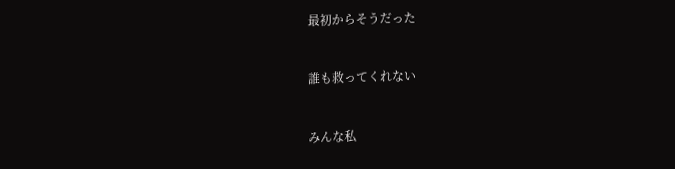最初からそうだった


誰も救ってくれない


みんな私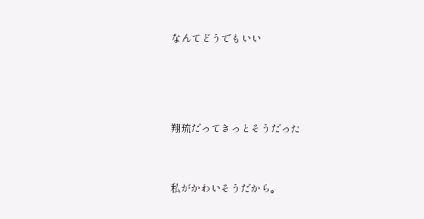なんてどうでもいい





翔琉だってきっとそうだった



私がかわいそうだから。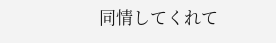同情してくれて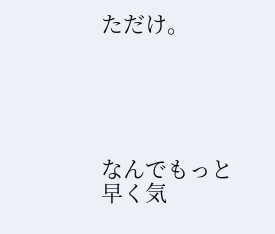ただけ。





なんでもっと早く気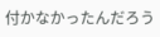付かなかったんだろう